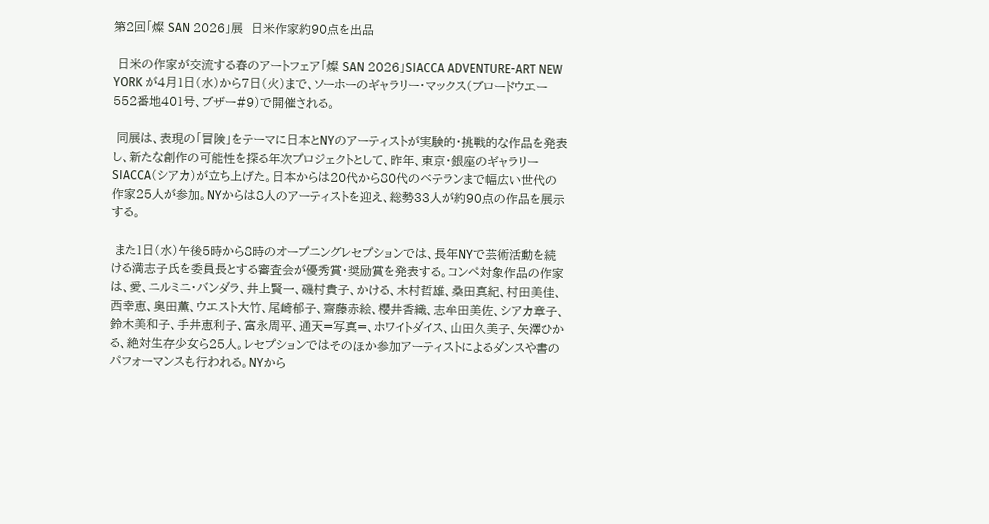第2回「燦 SAN 2026」展  日米作家約90点を出品

 日米の作家が交流する春のアートフェア「燦 SAN 2026」SIACCA ADVENTURE-ART NEW YORK が4月1日(水)から7日(火)まで、ソーホーのギャラリー・マックス(ブロードウエー552番地401号、ブザー#9)で開催される。

 同展は、表現の「冒険」をテーマに日本とNYのアーティストが実験的・挑戦的な作品を発表し、新たな創作の可能性を探る年次プロジェクトとして、昨年、東京・銀座のギャラリーSIACCA(シアカ)が立ち上げた。日本からは20代から80代のベテランまで幅広い世代の作家25人が参加。NYからは8人のアーティストを迎え、総勢33人が約90点の作品を展示する。

 また1日(水)午後5時から8時のオープニングレセプションでは、長年NYで芸術活動を続ける満志子氏を委員長とする審査会が優秀賞・奨励賞を発表する。コンペ対象作品の作家は、愛、ニルミニ・バンダラ、井上賢一、磯村貴子、かける、木村哲雄、桑田真紀、村田美佳、西幸恵、奥田薫、ウエスト大竹、尾崎郁子、齋藤赤絵、櫻井香織、志牟田美佐、シアカ章子、鈴木美和子、手井恵利子、富永周平、通天=写真=、ホワイトダイス、山田久美子、矢澤ひかる、絶対生存少女ら25人。レセプションではそのほか参加アーティストによるダンスや書のパフォーマンスも行われる。NYから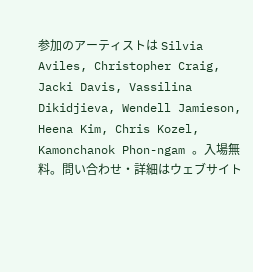参加のアーティストは Silvia Aviles, Christopher Craig, Jacki Davis, Vassilina Dikidjieva, Wendell Jamieson, Heena Kim, Chris Kozel, Kamonchanok Phon-ngam 。入場無料。問い合わせ・詳細はウェブサイト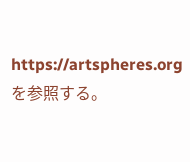https://artspheres.orgを参照する。